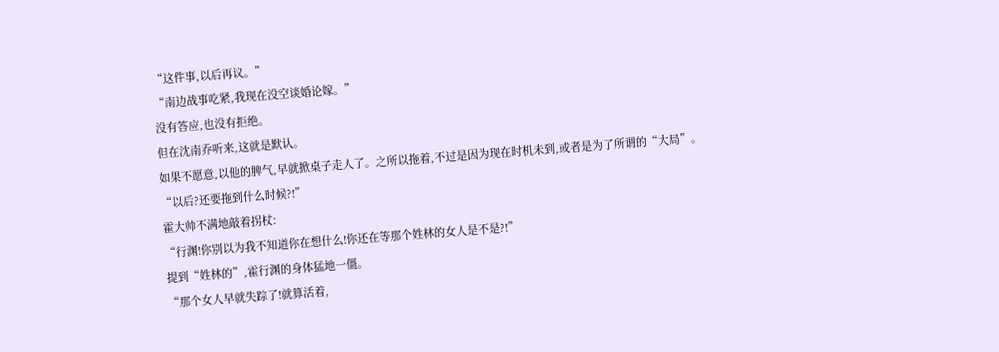“这件事,以后再议。”
“南边战事吃紧,我现在没空谈婚论嫁。”
没有答应,也没有拒绝。
但在沈南乔听来,这就是默认。
如果不愿意,以他的脾气,早就掀桌子走人了。之所以拖着,不过是因为现在时机未到,或者是为了所谓的“大局”。
“以后?还要拖到什么时候?!”
霍大帅不满地敲着拐杖:
“行渊!你别以为我不知道你在想什么!你还在等那个姓林的女人是不是?!”
提到“姓林的”,霍行渊的身体猛地一僵。
“那个女人早就失踪了!就算活着,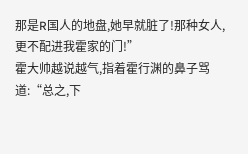那是R国人的地盘,她早就脏了!那种女人,更不配进我霍家的门!”
霍大帅越说越气,指着霍行渊的鼻子骂道:“总之,下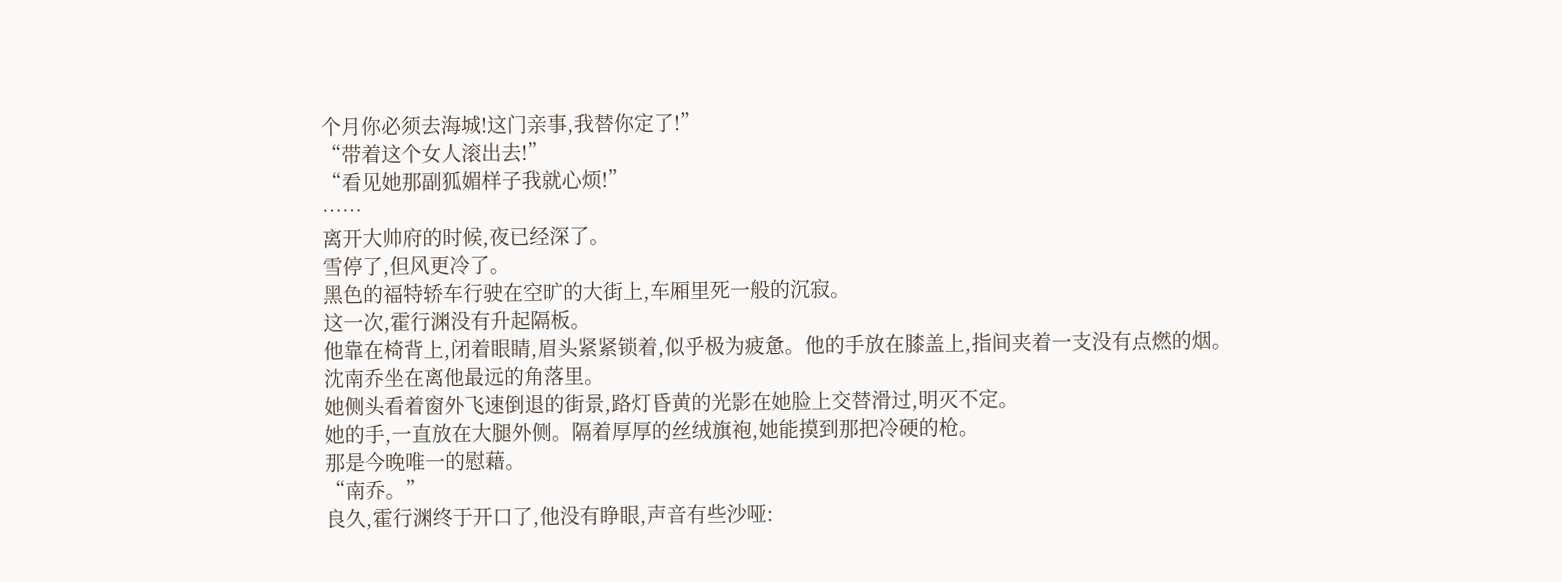个月你必须去海城!这门亲事,我替你定了!”
“带着这个女人滚出去!”
“看见她那副狐媚样子我就心烦!”
……
离开大帅府的时候,夜已经深了。
雪停了,但风更冷了。
黑色的福特轿车行驶在空旷的大街上,车厢里死一般的沉寂。
这一次,霍行渊没有升起隔板。
他靠在椅背上,闭着眼睛,眉头紧紧锁着,似乎极为疲惫。他的手放在膝盖上,指间夹着一支没有点燃的烟。
沈南乔坐在离他最远的角落里。
她侧头看着窗外飞速倒退的街景,路灯昏黄的光影在她脸上交替滑过,明灭不定。
她的手,一直放在大腿外侧。隔着厚厚的丝绒旗袍,她能摸到那把冷硬的枪。
那是今晚唯一的慰藉。
“南乔。”
良久,霍行渊终于开口了,他没有睁眼,声音有些沙哑: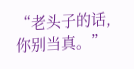“老头子的话,你别当真。”